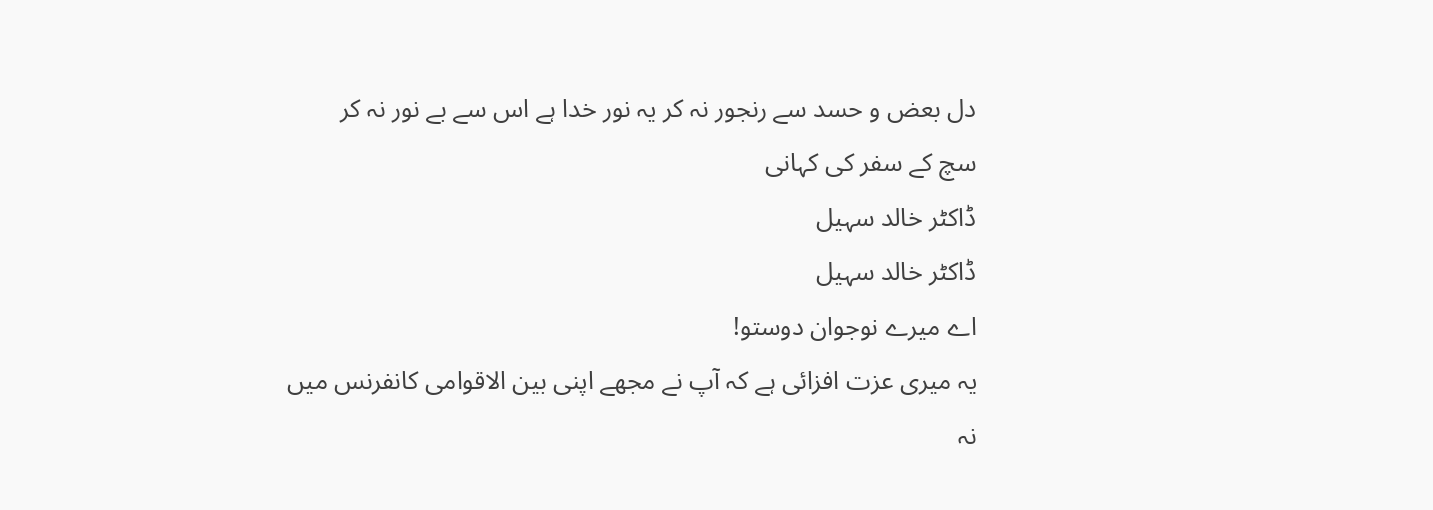دل بعض و حسد سے رنجور نہ کر یہ نور خدا ہے اس سے بے نور نہ کر
سچ کے سفر کی کہانی
ڈاکٹر خالد سہیل
ڈاکٹر خالد سہیل
اے میرے نوجوان دوستو!
یہ میری عزت افزائی ہے کہ آپ نے مجھے اپنی بین الاقوامی کانفرنس میں نہ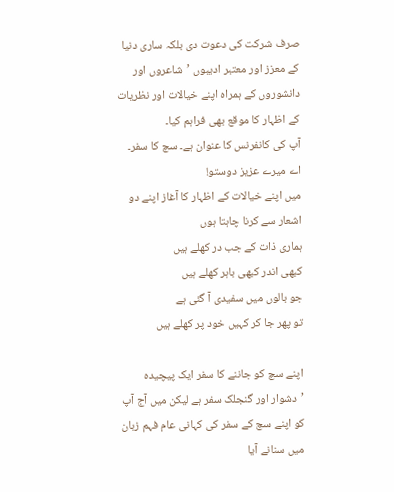صرف شرکت کی دعوت دی بلکہ ساری دنیا کے معزز اور معتبر ادیبوں ’شاعروں اور دانشوروں کے ہمراہ اپنے خیالات اور نظریات کے اظہار کا موقع بھی فراہم کیا۔
آپ کی کانفرنس کا عنوان ہے۔ سچ کا سفر۔
اے میرے عزیز دوستو!
میں اپنے خیالات کے اظہار کا آغاز اپنے دو اشعار سے کرنا چاہتا ہوں
ہماری ذات کے جب در کھلے ہیں
کبھی اندر کبھی باہر کھلے ہیں
جو بالوں میں سفیدی آ گئی ہے
تو پھر جا کر کہیں خود پر کھلے ہیں

اپنے سچ کو جاننے کا سفر ایک پیچیدہ ’دشوار اور گنجلک سفر ہے لیکن میں آج آپ کو اپنے سچ کے سفر کی کہانی عام فہم زبان میں سنانے آیا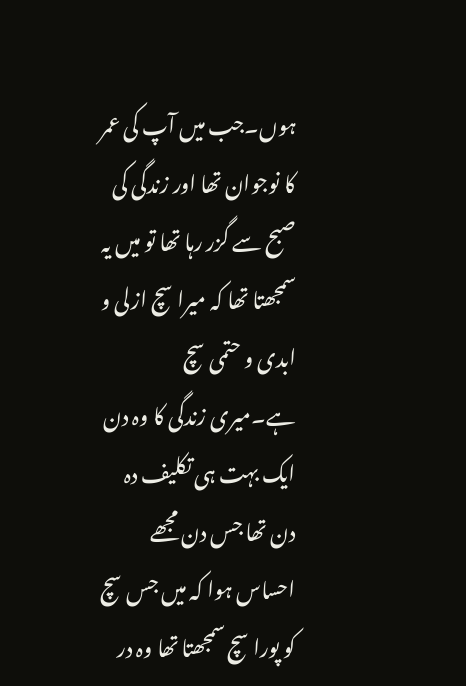ہوں۔جب میں آپ کی عمر کا نوجوان تھا اور زندگی کی صبح سے گزر رہا تھا تو میں یہ سمجھتا تھا کہ میرا سچ ازلی و ابدی و حتمی سچ ہے۔میری زندگی کا وہ دن ایک بہت ہی تکلیف دہ دن تھا جس دن مجھے احساس ہوا کہ میں جس سچ کو پورا سچ سمجھتا تھا وہ در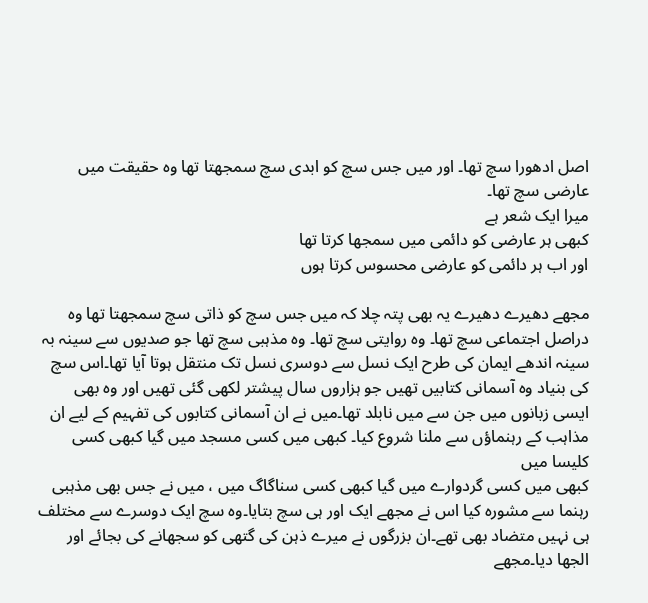اصل ادھورا سچ تھا۔ اور میں جس سچ کو ابدی سچ سمجھتا تھا وہ حقیقت میں عارضی سچ تھا۔
میرا ایک شعر ہے
کبھی ہر عارضی کو دائمی میں سمجھا کرتا تھا
اور اب ہر دائمی کو عارضی محسوس کرتا ہوں

مجھے دھیرے دھیرے یہ بھی پتہ چلا کہ میں جس سچ کو ذاتی سچ سمجھتا تھا وہ دراصل اجتماعی سچ تھا۔ وہ روایتی سچ تھا۔ وہ مذہبی سچ تھا جو صدیوں سے سینہ بہ سینہ اندھے ایمان کی طرح ایک نسل سے دوسری نسل تک منتقل ہوتا آیا تھا۔اس سچ کی بنیاد وہ آسمانی کتابیں تھیں جو ہزاروں سال پیشتر لکھی گئی تھیں اور وہ بھی ایسی زبانوں میں جن سے میں نابلد تھا۔میں نے ان آسمانی کتابوں کی تفہیم کے لیے ان مذاہب کے رہنماؤں سے ملنا شروع کیا۔ کبھی میں کسی مسجد میں گیا کبھی کسی کلیسا میں
کبھی میں کسی گردوارے میں گیا کبھی کسی سناگاگ میں ، میں نے جس بھی مذہبی رہنما سے مشورہ کیا اس نے مجھے ایک اور ہی سچ بتایا۔وہ سچ ایک دوسرے سے مختلف ہی نہیں متضاد بھی تھے۔ان بزرگوں نے میرے ذہن کی گتھی کو سجھانے کی بجائے اور الجھا دیا۔مجھے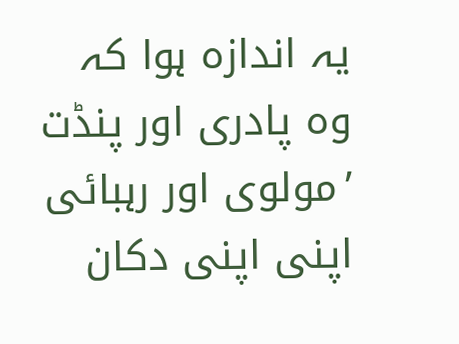یہ اندازہ ہوا کہ وہ پادری اور پنڈت ’مولوی اور رہبائی اپنی اپنی دکان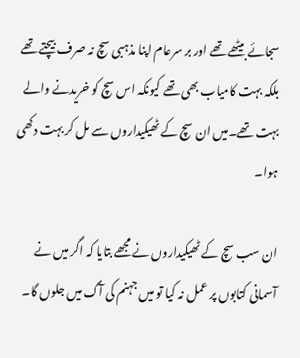سجائے بیٹھے تھے اور بر سرعام اپنا مذہبی سچ نہ صرف بیچتے تھے بلکہ بہت کامیاب بھی تھے کیونکہ اس سچ کو خریدنے والے بہت تھے۔میں ان سچ کے ٹھیکیداروں سے مل کر بہت دکھی ہوا۔

ان سب سچ کے ٹھیکیداروں نے مجھے بتایا کہ اگر میں نے آسمانی کتابوں پر عمل نہ کیا تو میں جہنم کی آگ میں جلوں گا۔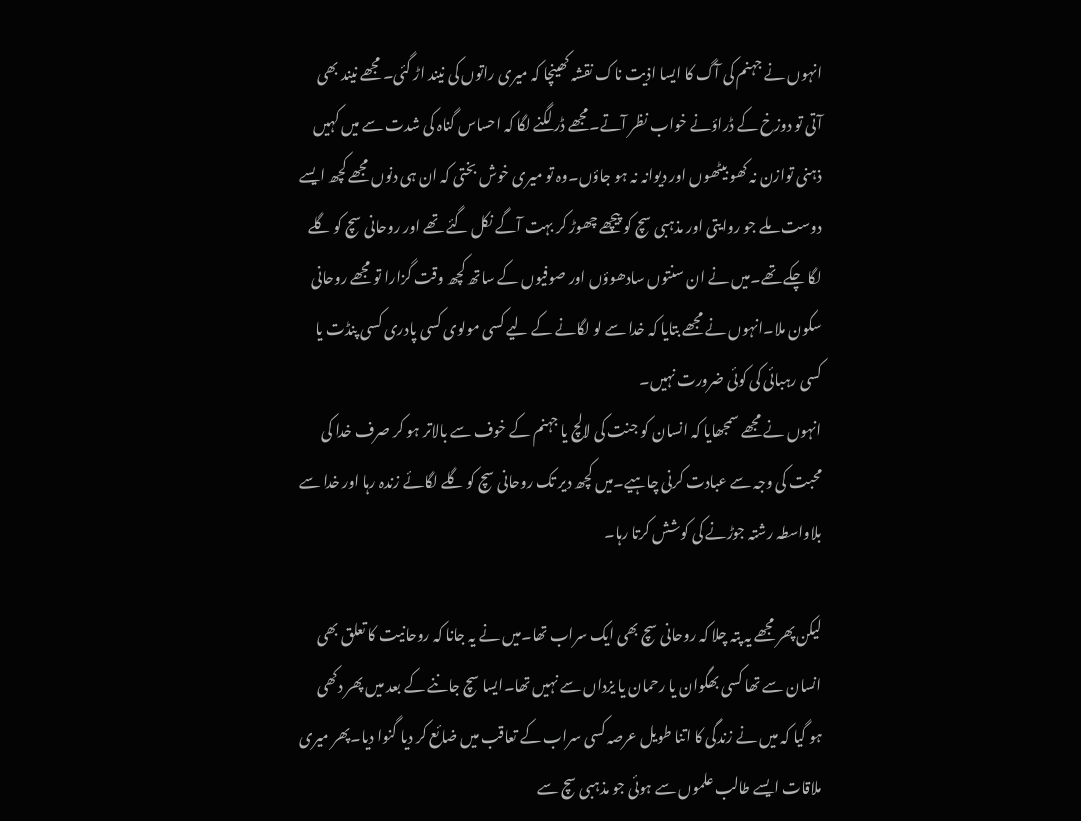انہوں نے جہنم کی آگ کا ایسا اذیت ناک نقشہ کھینچا کہ میری راتوں کی نیند اڑ گئی۔ مجھے نیند بھی آتی تو دوزخ کے ڈراؤنے خواب نظر آتے۔مجھے ڈر لگنے لگا کہ احساس گناہ کی شدت سے میں کہیں ذہنی توازن نہ کھو بیٹھوں اور دیوانہ نہ ہو جاؤں۔وہ تو میری خوش بختی کہ ان ہی دنوں مجھے کچھ ایسے دوست ملے جو روایتی اور مذہبی سچ کو پیچھے چھوڑ کر بہت آگے نکل گئے تھے اور روحانی سچ کو گلے لگا چکے تھے۔میں نے ان سنتوں سادھوؤں اور صوفیوں کے ساتھ کچھ وقت گزارا تو مجھے روحانی سکون ملا۔انہوں نے مجھے بتایا کہ خدا سے لو لگانے کے لیے کسی مولوی کسی پادری کسی پنڈت یا کسی رہبائی کی کوئی ضرورت نہیں۔
انہوں نے مجھے سمجھایا کہ انسان کو جنت کی لالچ یا جہنم کے خوف سے بالاتر ہو کر صرف خدا کی محبت کی وجہ سے عبادت کرنی چاہیے۔میں کچھ دیر تک روحانی سچ کو گلے لگائے زندہ رہا اور خدا سے بلاواسطہ رشتہ جوڑنے کی کوشش کرتا رہا۔

لیکن پھر مجھے یہ پتہ چلا کہ روحانی سچ بھی ایک سراب تھا۔میں نے یہ جانا کہ روحانیت کا تعلق بھی انسان سے تھا کسی بھگوان یا رحمان یا یزداں سے نہیں تھا۔ایسا سچ جاننے کے بعد میں پھر دکھی ہو گیا کہ میں نے زندگی کا اتنا طویل عرصہ کسی سراب کے تعاقب میں ضائع کر دیا گنوا دیا۔پھر میری ملاقات ایسے طالب علموں سے ہوئی جو مذہبی سچ سے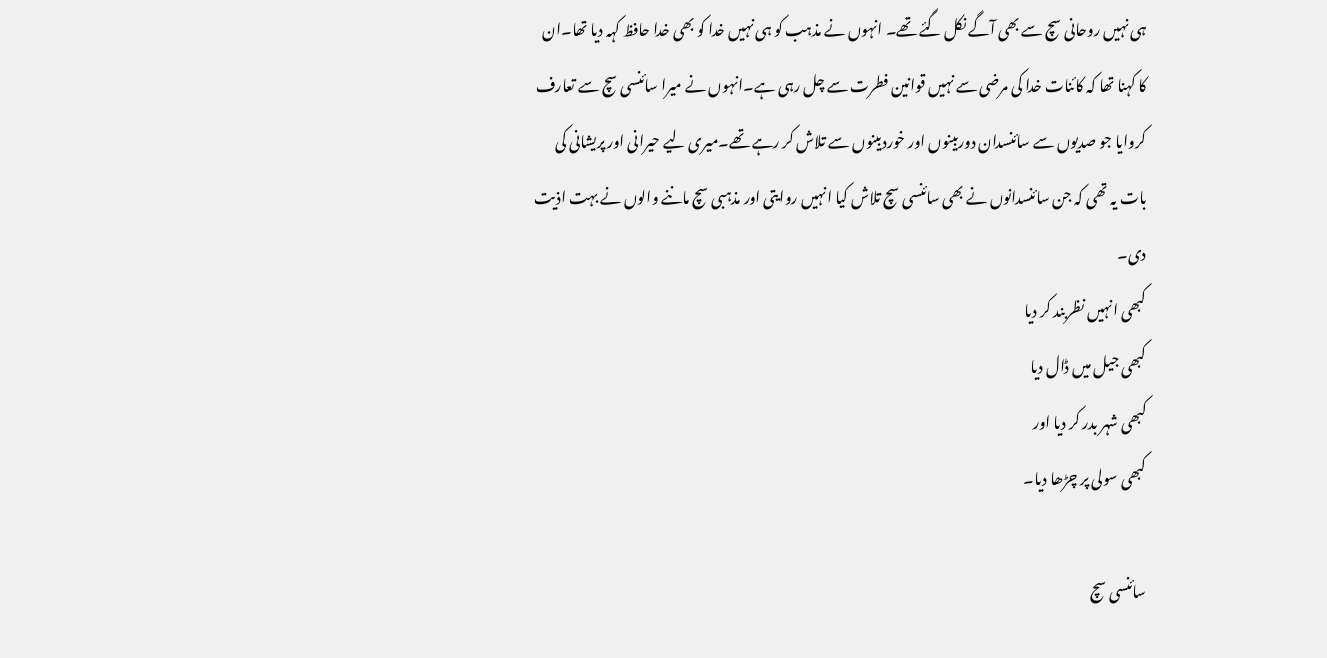ہی نہیں روحانی سچ سے بھی آگے نکل گئے تھے۔ انہوں نے مذہب کو ہی نہیں خدا کو بھی خدا حافظ کہہ دیا تھا۔ان کا کہنا تھا کہ کائنات خدا کی مرضی سے نہیں قوانین فطرت سے چل رہی ہے۔انہوں نے میرا سائنسی سچ سے تعارف کروایا جو صدیوں سے سائنسدان دوربینوں اور خوردبینوں سے تلاش کر رہے تھے۔میری لیے حیرانی اور پریشانی کی بات یہ تھی کہ جن سائنسدانوں نے بھی سائنسی سچ تلاش کیا انہیں روایتی اور مذہبی سچ ماننے والوں نے بہت اذیت دی۔
کبھی انہیں نظربند کر دیا
کبھی جیل میں ڈال دیا
کبھی شہر بدر کر دیا اور
کبھی سولی پر چڑھا دیا۔

سائنسی سچ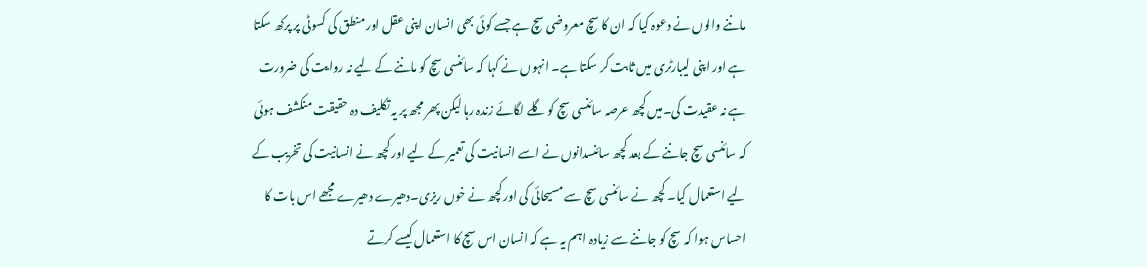ماننے والوں نے دعوہ کیا کہ ان کا سچ معروضی سچ ہے جسے کوئی بھی انسان اپنی عقل اور منطق کی کسوٹی پر پرکھ سکتا ہے اور اپنی لیبارٹری میں ثابت کر سکتا ہے۔ انہوں نے کہا کہ سائنسی سچ کو ماننے کے لیے نہ روایت کی ضرورت ہے نہ عقیدت کی۔میں کچھ عرصہ سائنسی سچ کو گلے لگائے زندہ رہا لیکن پھر مجھ پر یہ تکلیف دہ حقیقت منکشف ہوئی کہ سائنسی سچ جاننے کے بعد کچھ سائنسدانوں نے اسے انسانیت کی تعمیر کے لیے اور کچھ نے انسانیت کی تخریب کے لیے استعمال کیا۔ کچھ نے سائنسی سچ سے مسیحائی کی اور کچھ نے خوں ریزی۔دھیرے دھیرے مجھے اس بات کا احساس ہوا کہ سچ کو جاننے سے زیادہ اہم یہ ہے کہ انسان اس سچ کا استعمال کیسے کرتے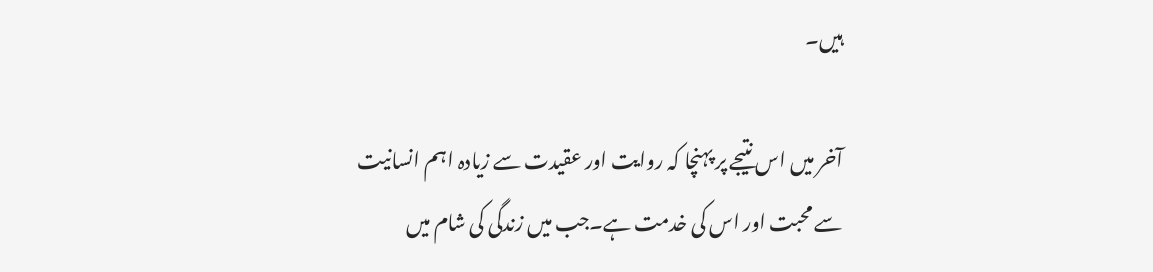ہیں۔

آخر میں اس نتیجے پر پہنچا کہ روایت اور عقیدت سے زیادہ اہم انسانیت سے محبت اور اس کی خدمت ہے۔جب میں زندگی کی شام میں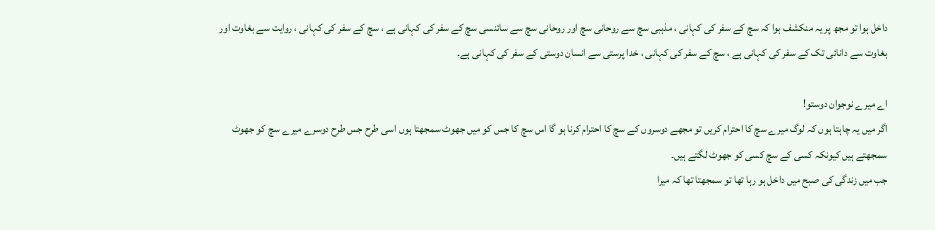داخل ہوا تو مجھ پر یہ منکشف ہوا کہ سچ کے سفر کی کہانی ، مذہبی سچ سے روحانی سچ اور روحانی سچ سے سائنسی سچ کے سفر کی کہانی ہے ، سچ کے سفر کی کہانی ، روایت سے بغاوت اور بغاوت سے دانائی تک کے سفر کی کہانی ہے ، سچ کے سفر کی کہانی ، خدا پرستی سے انسان دوستی کے سفر کی کہانی ہے۔

اے میرے نوجوان دوستو!
اگر میں یہ چاہتا ہوں کہ لوگ میرے سچ کا احترام کریں تو مجھے دوسروں کے سچ کا احترام کرنا ہو گا اس سچ کا جس کو میں جھوٹ سمجھتا ہوں اسی طرح جس طرح دوسرے میرے سچ کو جھوٹ سمجھتے ہیں کیونکہ کسی کے سچ کسی کو جھوٹ لگتے ہیں۔
جب میں زندگی کی صبح میں داخل ہو رہا تھا تو سمجھتا تھا کہ میرا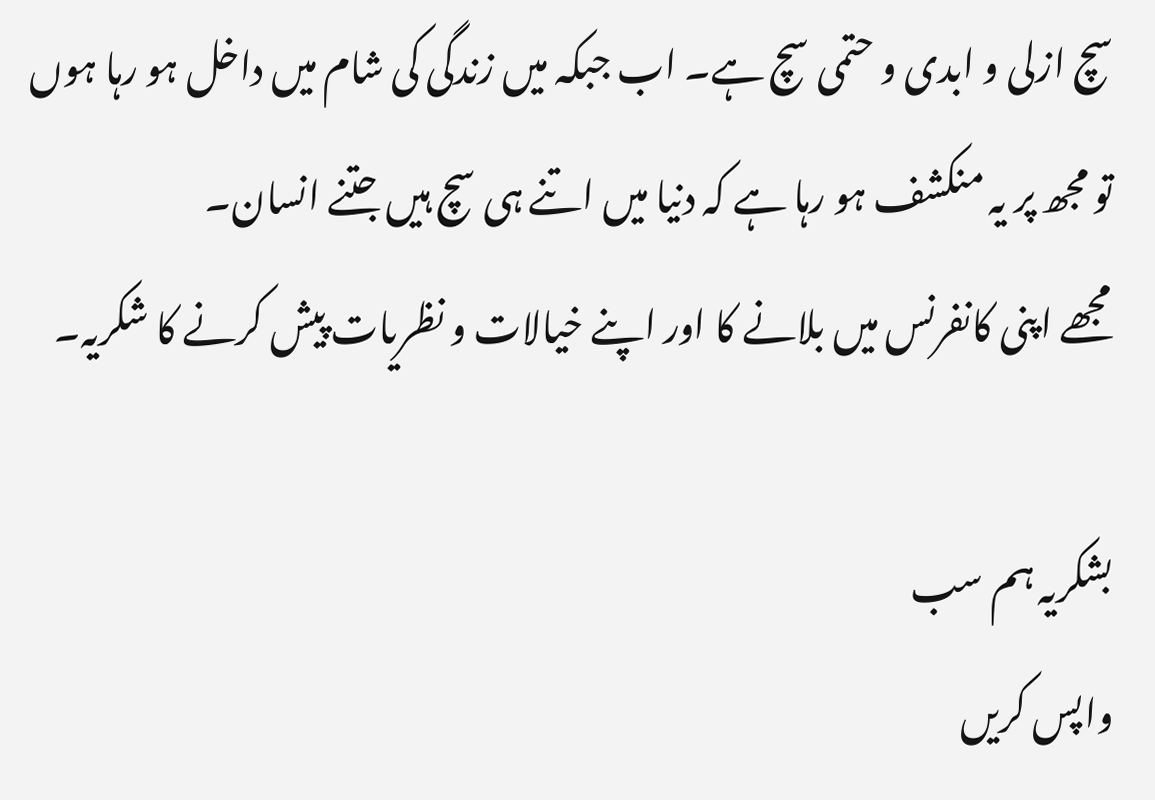سچ ازلی و ابدی و حتمی سچ ہے۔ اب جبکہ میں زندگی کی شام میں داخل ہو رہا ہوں تو مجھ پر یہ منکشف ہو رہا ہے کہ دنیا میں اتنے ہی سچ ہیں جتنے انسان۔
مجھے اپنی کانفرنس میں بلانے کا اور اپنے خیالات و نظریات پیش کرنے کا شکریہ۔

بشکریہ ہم سب
واپس کریں